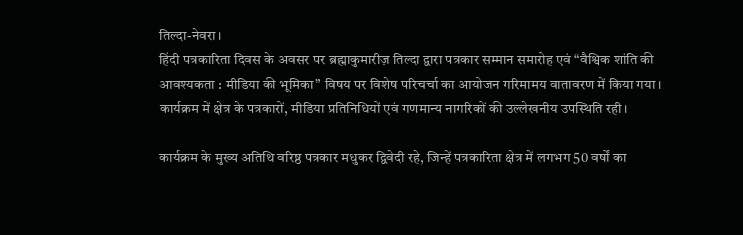तिल्दा-नेवरा।
हिंदी पत्रकारिता दिवस के अवसर पर ब्रह्माकुमारीज़ तिल्दा द्वारा पत्रकार सम्मान समारोह एवं “वैश्विक शांति की आवश्यकता : मीडिया की भूमिका” विषय पर विशेष परिचर्चा का आयोजन गरिमामय वातावरण में किया गया। कार्यक्रम में क्षेत्र के पत्रकारों, मीडिया प्रतिनिधियों एवं गणमान्य नागरिकों की उल्लेखनीय उपस्थिति रही।

कार्यक्रम के मुख्य अतिथि वरिष्ठ पत्रकार मधुकर द्विवेदी रहे, जिन्हें पत्रकारिता क्षेत्र में लगभग 50 वर्षों का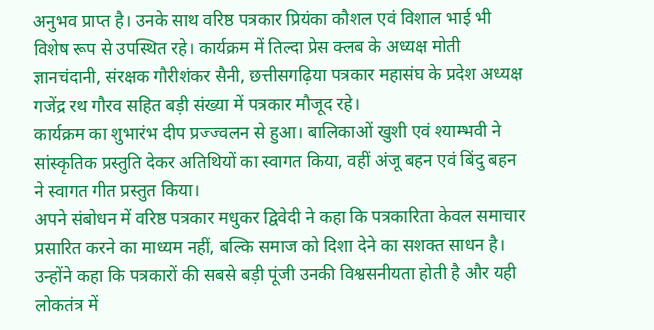अनुभव प्राप्त है। उनके साथ वरिष्ठ पत्रकार प्रियंका कौशल एवं विशाल भाई भी विशेष रूप से उपस्थित रहे। कार्यक्रम में तिल्दा प्रेस क्लब के अध्यक्ष मोती ज्ञानचंदानी, संरक्षक गौरीशंकर सैनी, छत्तीसगढ़िया पत्रकार महासंघ के प्रदेश अध्यक्ष गजेंद्र रथ गौरव सहित बड़ी संख्या में पत्रकार मौजूद रहे।
कार्यक्रम का शुभारंभ दीप प्रज्ज्वलन से हुआ। बालिकाओं खुशी एवं श्याम्भवी ने सांस्कृतिक प्रस्तुति देकर अतिथियों का स्वागत किया, वहीं अंजू बहन एवं बिंदु बहन ने स्वागत गीत प्रस्तुत किया।
अपने संबोधन में वरिष्ठ पत्रकार मधुकर द्विवेदी ने कहा कि पत्रकारिता केवल समाचार प्रसारित करने का माध्यम नहीं, बल्कि समाज को दिशा देने का सशक्त साधन है। उन्होंने कहा कि पत्रकारों की सबसे बड़ी पूंजी उनकी विश्वसनीयता होती है और यही लोकतंत्र में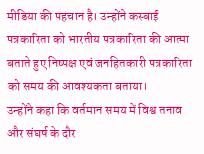मीडिया की पहचान है। उन्होंने कस्बाई पत्रकारिता को भारतीय पत्रकारिता की आत्मा बताते हुए निष्पक्ष एवं जनहितकारी पत्रकारिता को समय की आवश्यकता बताया।
उन्होंने कहा कि वर्तमान समय में विश्व तनाव और संघर्ष के दौर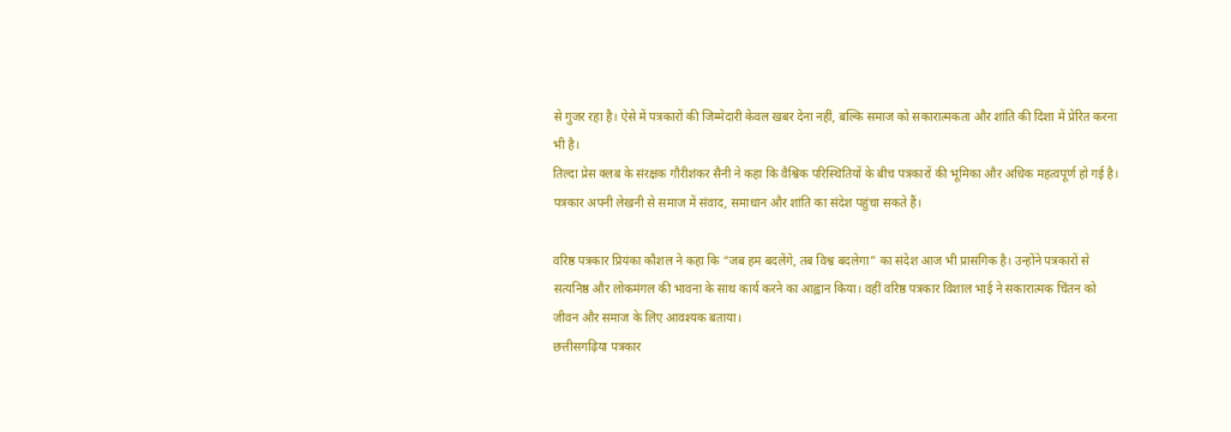से गुजर रहा है। ऐसे में पत्रकारों की जिम्मेदारी केवल खबर देना नहीं, बल्कि समाज को सकारात्मकता और शांति की दिशा में प्रेरित करना भी है।
तिल्दा प्रेस क्लब के संरक्षक गौरीशंकर सैनी ने कहा कि वैश्विक परिस्थितियों के बीच पत्रकारों की भूमिका और अधिक महत्वपूर्ण हो गई है। पत्रकार अपनी लेखनी से समाज में संवाद, समाधान और शांति का संदेश पहुंचा सकते हैं।

वरिष्ठ पत्रकार प्रियंका कौशल ने कहा कि “जब हम बदलेंगे, तब विश्व बदलेगा” का संदेश आज भी प्रासंगिक है। उन्होंने पत्रकारों से सत्यनिष्ठ और लोकमंगल की भावना के साथ कार्य करने का आह्वान किया। वहीं वरिष्ठ पत्रकार विशाल भाई ने सकारात्मक चिंतन को जीवन और समाज के लिए आवश्यक बताया।
छत्तीसगढ़िया पत्रकार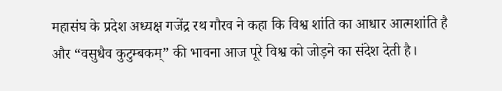महासंघ के प्रदेश अध्यक्ष गजेंद्र रथ गौरव ने कहा कि विश्व शांति का आधार आत्मशांति है और “वसुधैव कुटुम्बकम्” की भावना आज पूरे विश्व को जोड़ने का संदेश देती है।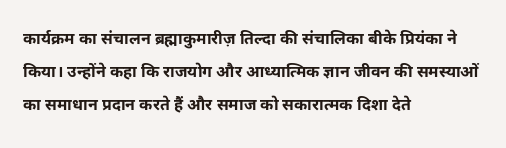कार्यक्रम का संचालन ब्रह्माकुमारीज़ तिल्दा की संचालिका बीके प्रियंका ने किया। उन्होंने कहा कि राजयोग और आध्यात्मिक ज्ञान जीवन की समस्याओं का समाधान प्रदान करते हैं और समाज को सकारात्मक दिशा देते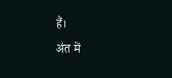हैं।
अंत में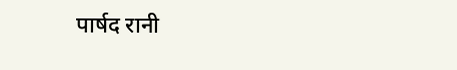पार्षद रानी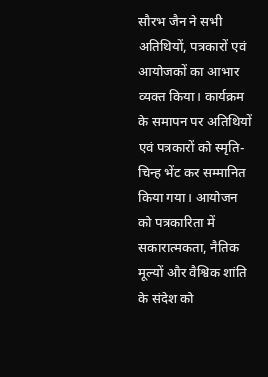सौरभ जैन ने सभी अतिथियों, पत्रकारों एवं आयोजकों का आभार व्यक्त किया। कार्यक्रम के समापन पर अतिथियों एवं पत्रकारों को स्मृति-चिन्ह भेंट कर सम्मानित किया गया। आयोजन को पत्रकारिता में सकारात्मकता, नैतिक मूल्यों और वैश्विक शांति के संदेश को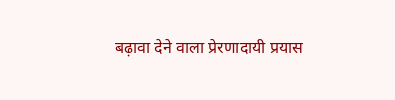बढ़ावा देने वाला प्रेरणादायी प्रयास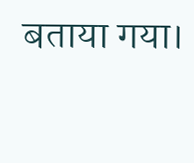बताया गया।